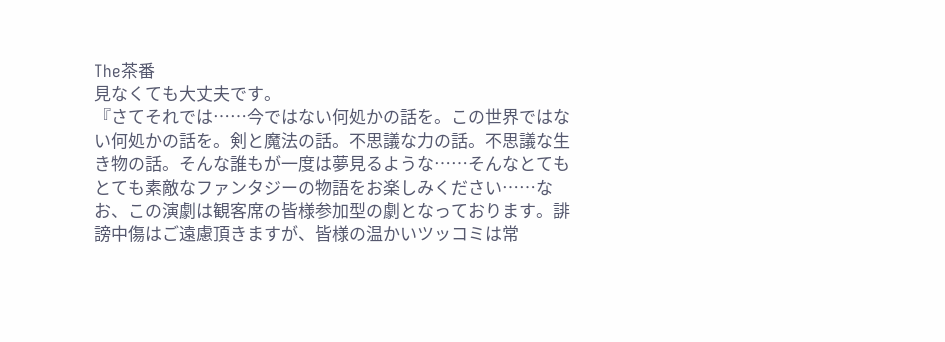The茶番
見なくても大丈夫です。
『さてそれでは……今ではない何処かの話を。この世界ではない何処かの話を。剣と魔法の話。不思議な力の話。不思議な生き物の話。そんな誰もが一度は夢見るような……そんなとてもとても素敵なファンタジーの物語をお楽しみください……なお、この演劇は観客席の皆様参加型の劇となっております。誹謗中傷はご遠慮頂きますが、皆様の温かいツッコミは常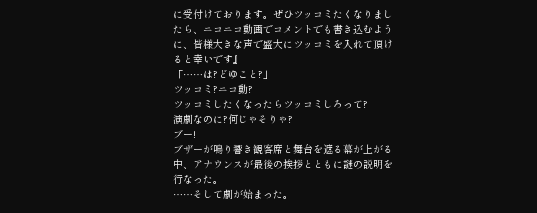に受付けております。ぜひツッコミたくなりましたら、ニコニコ動画でコメントでも書き込むように、皆様大きな声で盛大にツッコミを入れて頂けると幸いです』
「……は?どゆこと?」
ツッコミ?ニコ動?
ツッコミしたくなったらツッコミしろって?
演劇なのに?何じゃそりゃ?
ブー!
ブザーが鳴り響き観客席と舞台を遮る幕が上がる中、アナウンスが最後の挨拶とともに謎の説明を行なった。
……そして劇が始まった。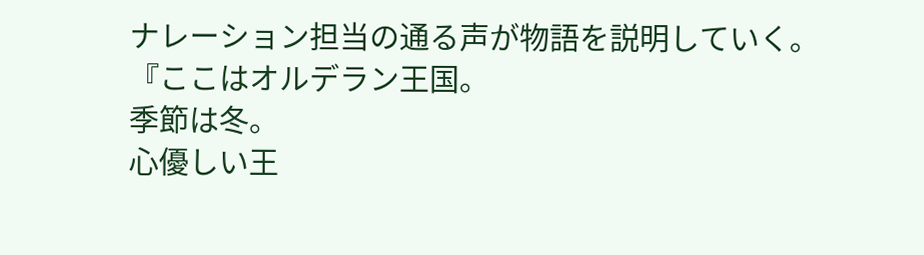ナレーション担当の通る声が物語を説明していく。
『ここはオルデラン王国。
季節は冬。
心優しい王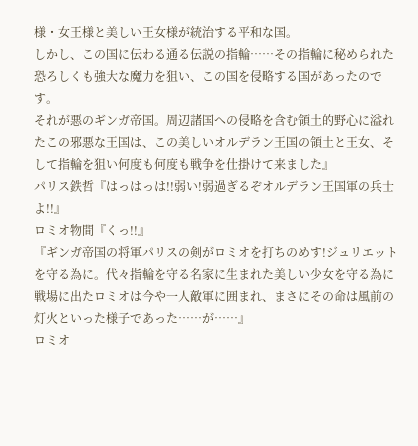様・女王様と美しい王女様が統治する平和な国。
しかし、この国に伝わる通る伝説の指輪……その指輪に秘められた恐ろしくも強大な魔力を狙い、この国を侵略する国があったのです。
それが悪のギンガ帝国。周辺諸国への侵略を含む領土的野心に溢れたこの邪悪な王国は、この美しいオルデラン王国の領土と王女、そして指輪を狙い何度も何度も戦争を仕掛けて来ました』
パリス鉄哲『はっはっは!!弱い!弱過ぎるぞオルデラン王国軍の兵士よ!!』
ロミオ物間『くっ!!』
『ギンガ帝国の将軍パリスの剣がロミオを打ちのめす!ジュリエットを守る為に。代々指輪を守る名家に生まれた美しい少女を守る為に戦場に出たロミオは今や一人敵軍に囲まれ、まさにその命は風前の灯火といった様子であった……が……』
ロミオ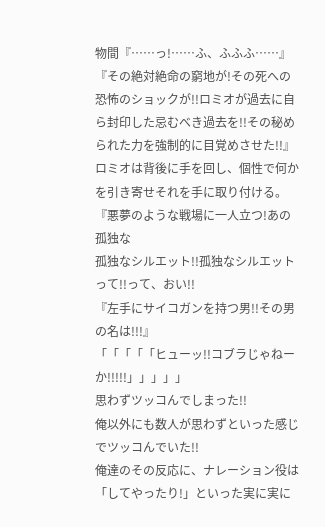物間『……っ!……ふ、ふふふ……』
『その絶対絶命の窮地が!その死への恐怖のショックが!!ロミオが過去に自ら封印した忌むべき過去を!!その秘められた力を強制的に目覚めさせた!!』
ロミオは背後に手を回し、個性で何かを引き寄せそれを手に取り付ける。
『悪夢のような戦場に一人立つ!あの孤独な
孤独なシルエット!!孤独なシルエットって!!って、おい!!
『左手にサイコガンを持つ男!!その男の名は!!!』
「「「「「ヒューッ!!コブラじゃねーか!!!!!」」」」」
思わずツッコんでしまった!!
俺以外にも数人が思わずといった感じでツッコんでいた!!
俺達のその反応に、ナレーション役は「してやったり!」といった実に実に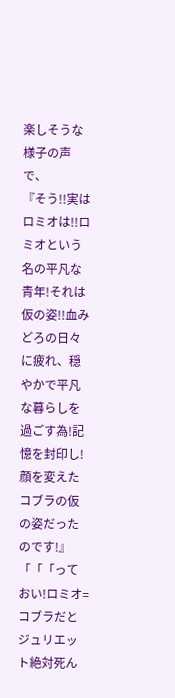楽しそうな様子の声で、
『そう!!実はロミオは!!ロミオという名の平凡な青年!それは仮の姿!!血みどろの日々に疲れ、穏やかで平凡な暮らしを過ごす為!記憶を封印し!顔を変えたコブラの仮の姿だったのです!』
「「「っておい!ロミオ=コブラだとジュリエット絶対死ん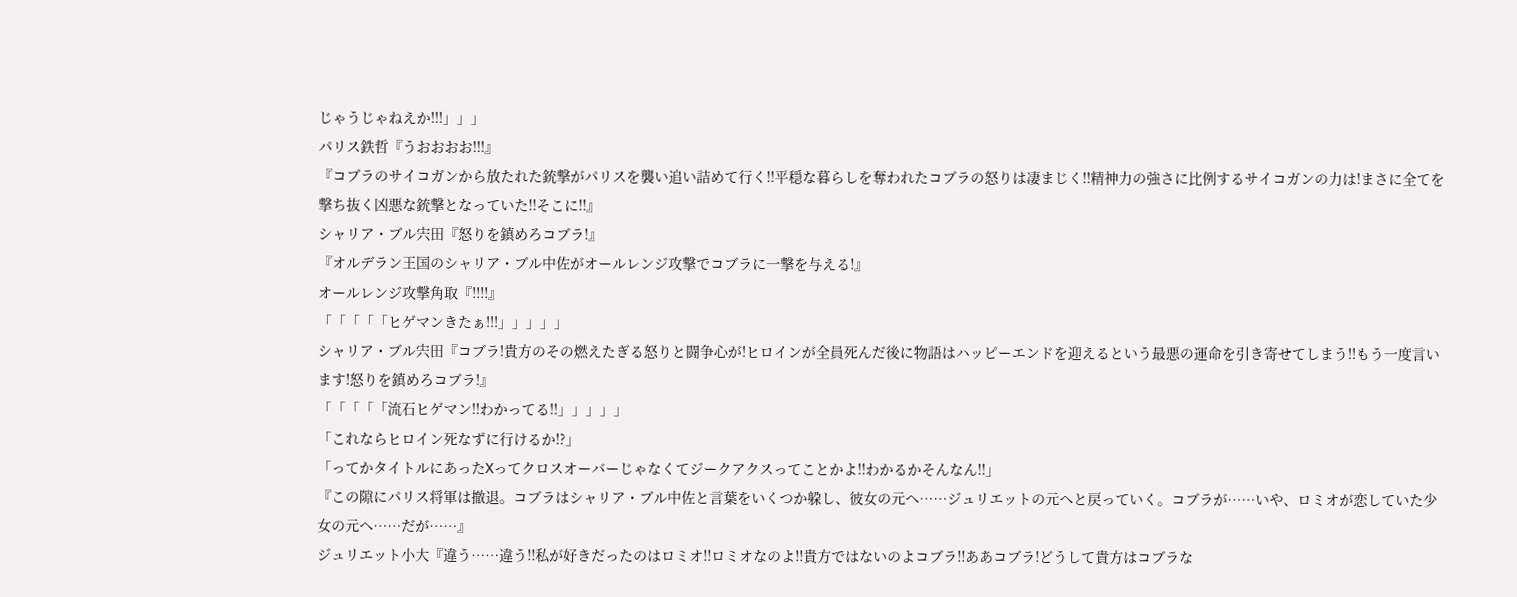じゃうじゃねえか!!!」」」
パリス鉄哲『うおおおお!!!』
『コブラのサイコガンから放たれた銃撃がパリスを襲い追い詰めて行く!!平穏な暮らしを奪われたコブラの怒りは凄まじく!!精神力の強さに比例するサイコガンの力は!まさに全てを撃ち抜く凶悪な銃撃となっていた!!そこに!!』
シャリア・ブル宍田『怒りを鎮めろコブラ!』
『オルデラン王国のシャリア・ブル中佐がオールレンジ攻撃でコブラに一撃を与える!』
オールレンジ攻撃角取『!!!!』
「「「「「ヒゲマンきたぁ!!!」」」」」
シャリア・ブル宍田『コブラ!貴方のその燃えたぎる怒りと闘争心が!ヒロインが全員死んだ後に物語はハッピーエンドを迎えるという最悪の運命を引き寄せてしまう!!もう一度言います!怒りを鎮めろコブラ!』
「「「「「流石ヒゲマン!!わかってる!!」」」」」
「これならヒロイン死なずに行けるか!?」
「ってかタイトルにあったXってクロスオーバーじゃなくてジークアクスってことかよ!!わかるかそんなん!!」
『この隙にパリス将軍は撤退。コブラはシャリア・ブル中佐と言葉をいくつか躱し、彼女の元へ……ジュリエットの元へと戻っていく。コブラが……いや、ロミオが恋していた少女の元へ……だが……』
ジュリエット小大『違う……違う!!私が好きだったのはロミオ!!ロミオなのよ!!貴方ではないのよコブラ!!ああコブラ!どうして貴方はコブラな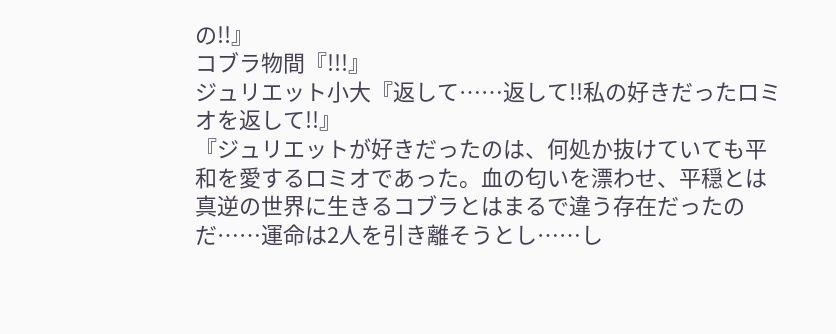の!!』
コブラ物間『!!!』
ジュリエット小大『返して……返して!!私の好きだったロミオを返して!!』
『ジュリエットが好きだったのは、何処か抜けていても平和を愛するロミオであった。血の匂いを漂わせ、平穏とは真逆の世界に生きるコブラとはまるで違う存在だったのだ……運命は2人を引き離そうとし……し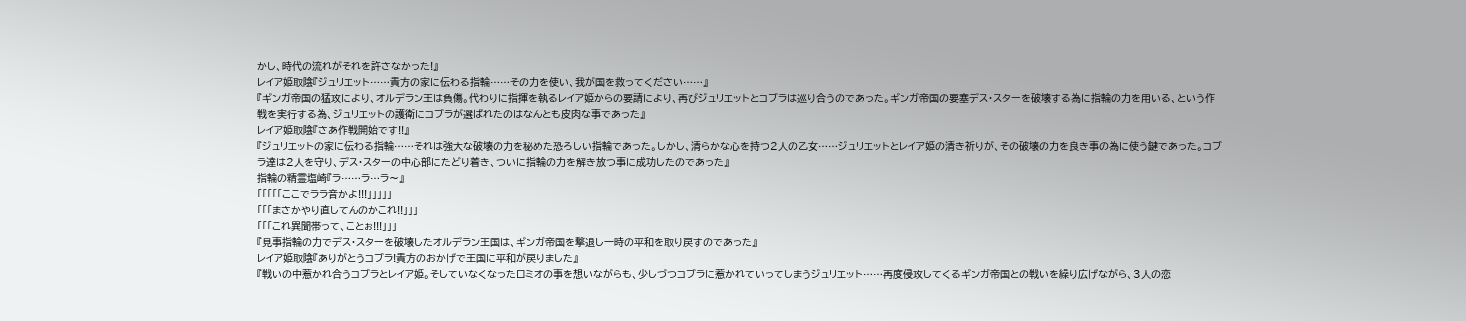かし、時代の流れがそれを許さなかった!』
レイア姫取陰『ジュリエット……貴方の家に伝わる指輪……その力を使い、我が国を救ってください……』
『ギンガ帝国の猛攻により、オルデラン王は負傷。代わりに指揮を執るレイア姫からの要請により、再びジュリエットとコブラは巡り合うのであった。ギンガ帝国の要塞デス・スターを破壊する為に指輪の力を用いる、という作戦を実行する為、ジュリエットの護衛にコブラが選ばれたのはなんとも皮肉な事であった』
レイア姫取陰『さあ作戦開始です!!』
『ジュリエットの家に伝わる指輪……それは強大な破壊の力を秘めた恐ろしい指輪であった。しかし、清らかな心を持つ2人の乙女……ジュリエットとレイア姫の清き祈りが、その破壊の力を良き事の為に使う鍵であった。コブラ達は2人を守り、デス・スターの中心部にたどり着き、ついに指輪の力を解き放つ事に成功したのであった』
指輪の精霊塩崎『ラ……ラ…ラ〜』
「「「「「ここでララ音かよ!!!」」」」」
「「「まさかやり直してんのかこれ!!」」」
「「「これ異聞帯って、ことぉ!!!」」」
『見事指輪の力でデス・スターを破壊したオルデラン王国は、ギンガ帝国を撃退し一時の平和を取り戻すのであった』
レイア姫取陰『ありがとうコブラ!貴方のおかげで王国に平和が戻りました』
『戦いの中惹かれ合うコブラとレイア姫。そしていなくなったロミオの事を想いながらも、少しづつコブラに惹かれていってしまうジュリエット……再度侵攻してくるギンガ帝国との戦いを繰り広げながら、3人の恋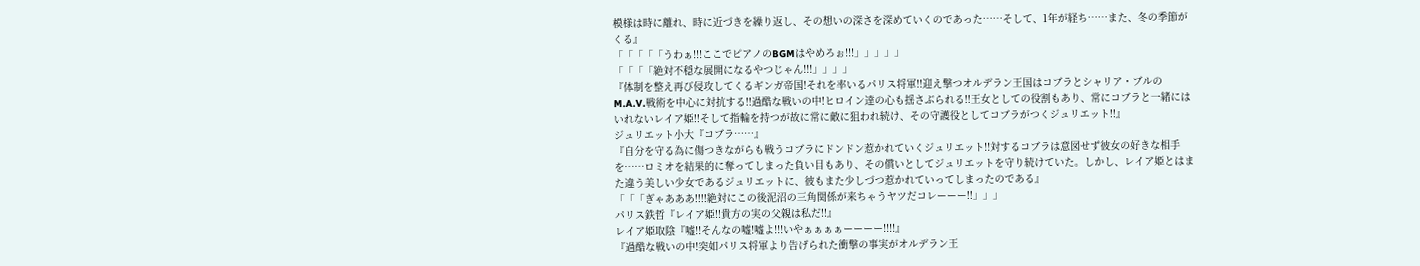模様は時に離れ、時に近づきを繰り返し、その想いの深さを深めていくのであった……そして、1年が経ち……また、冬の季節がくる』
「「「「「うわぁ!!!ここでピアノのBGMはやめろぉ!!!」」」」」
「「「「絶対不穏な展開になるやつじゃん!!!」」」」
『体制を整え再び侵攻してくるギンガ帝国!それを率いるパリス将軍!!迎え撃つオルデラン王国はコブラとシャリア・ブルのM.A.V.戦術を中心に対抗する!!過酷な戦いの中!ヒロイン達の心も揺さぶられる!!王女としての役割もあり、常にコブラと一緒にはいれないレイア姫!!そして指輪を持つが故に常に敵に狙われ続け、その守護役としてコブラがつくジュリエット!!』
ジュリエット小大『コブラ……』
『自分を守る為に傷つきながらも戦うコブラにドンドン惹かれていくジュリエット!!対するコブラは意図せず彼女の好きな相手を……ロミオを結果的に奪ってしまった負い目もあり、その償いとしてジュリエットを守り続けていた。しかし、レイア姫とはまた違う美しい少女であるジュリエットに、彼もまた少しづつ惹かれていってしまったのである』
「「「ぎゃあああ!!!!絶対にこの後泥沼の三角関係が来ちゃうヤツだコレーーー!!」」」
パリス鉄哲『レイア姫!!貴方の実の父親は私だ!!』
レイア姫取陰『嘘!!そんなの嘘!嘘よ!!!いやぁぁぁぁーーーー!!!!』
『過酷な戦いの中!突如パリス将軍より告げられた衝撃の事実がオルデラン王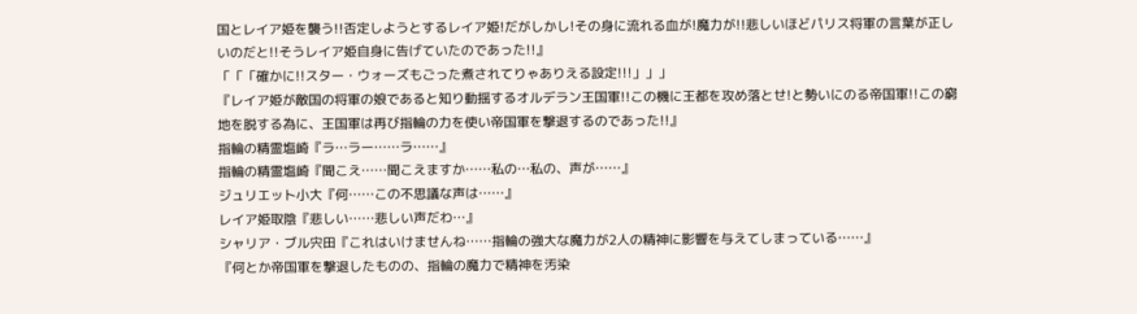国とレイア姫を襲う!!否定しようとするレイア姫!だがしかし!その身に流れる血が!魔力が!!悲しいほどパリス将軍の言葉が正しいのだと!!そうレイア姫自身に告げていたのであった!!』
「「「確かに!!スター・ウォーズもごった煮されてりゃありえる設定!!!」」」
『レイア姫が敵国の将軍の娘であると知り動揺するオルデラン王国軍!!この機に王都を攻め落とせ!と勢いにのる帝国軍!!この窮地を脱する為に、王国軍は再び指輪の力を使い帝国軍を撃退するのであった!!』
指輪の精霊塩崎『ラ…ラー……ラ……』
指輪の精霊塩崎『聞こえ……聞こえますか……私の…私の、声が……』
ジュリエット小大『何……この不思議な声は……』
レイア姫取陰『悲しい……悲しい声だわ…』
シャリア・ブル宍田『これはいけませんね……指輪の強大な魔力が2人の精神に影響を与えてしまっている……』
『何とか帝国軍を撃退したものの、指輪の魔力で精神を汚染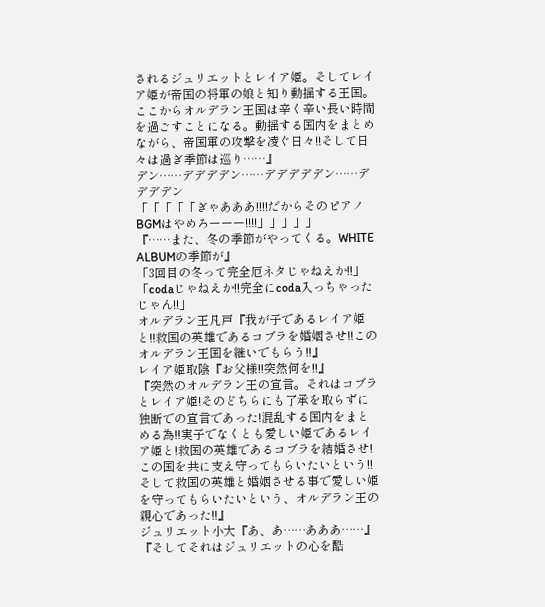されるジュリエットとレイア姫。そしてレイア姫が帝国の将軍の娘と知り動揺する王国。ここからオルデラン王国は辛く辛い長い時間を過ごすことになる。動揺する国内をまとめながら、帝国軍の攻撃を凌ぐ日々!!そして日々は過ぎ季節は巡り……』
デン……デデデデン……デデデデデン……デデデデン
「「「「「ぎゃあああ!!!!だからそのピアノBGMはやめろーーー!!!!」」」」」
『……また、冬の季節がやってくる。WHITE ALBUMの季節が』
「3回目の冬って完全厄ネタじゃねえか!!」
「codaじゃねえか!!完全にcoda入っちゃったじゃん!!」
オルデラン王凡戸『我が子であるレイア姫と!!救国の英雄であるコブラを婚姻させ!!このオルデラン王国を継いでもらう!!』
レイア姫取陰『お父様!!突然何を!!』
『突然のオルデラン王の宣言。それはコブラとレイア姫!そのどちらにも了承を取らずに独断での宣言であった!混乱する国内をまとめる為!!実子でなくとも愛しい姫であるレイア姫と!救国の英雄であるコブラを結婚させ!この国を共に支え守ってもらいたいという!!そして救国の英雄と婚姻させる事で愛しい姫を守ってもらいたいという、オルデラン王の親心であった!!』
ジュリエット小大『あ、あ……あああ……』
『そしてそれはジュリエットの心を酷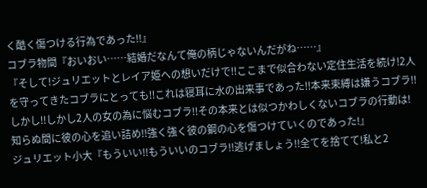く酷く傷つける行為であった!!』
コブラ物間『おいおい……結婚だなんて俺の柄じゃないんだがね……』
『そして!ジュリエットとレイア姫への想いだけで!!ここまで似合わない定住生活を続け!2人を守ってきたコブラにとっても!!これは寝耳に水の出来事であった!!本来束縛は嫌うコブラ!!しかし!!しかし2人の女の為に悩むコブラ!!その本来とは似つかわしくないコブラの行動は!知らぬ間に彼の心を追い詰め!!強く強く彼の鋼の心を傷つけていくのであった!』
ジュリエット小大『もういい!!もういいのコブラ!!逃げましょう!!全てを捨てて!私と2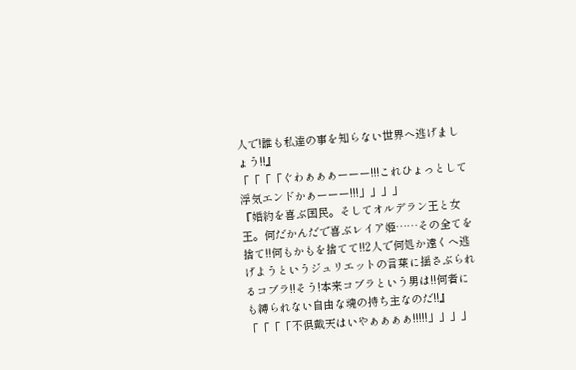人で!誰も私達の事を知らない世界へ逃げましょう!!』
「「「「ぐわぁぁぁーーー!!!これひょっとして浮気エンドかぁーーー!!!」」」」
『婚約を喜ぶ国民。そしてオルデラン王と女王。何だかんだで喜ぶレイア姫……その全てを捨て!!何もかもを捨てて!!2人で何処か遠くへ逃げようというジュリエットの言葉に揺さぶられるコブラ!!そう!本来コブラという男は!!何者にも縛られない自由な魂の持ち主なのだ!!』
「「「「不倶戴天はいやぁぁぁぁ!!!!!」」」」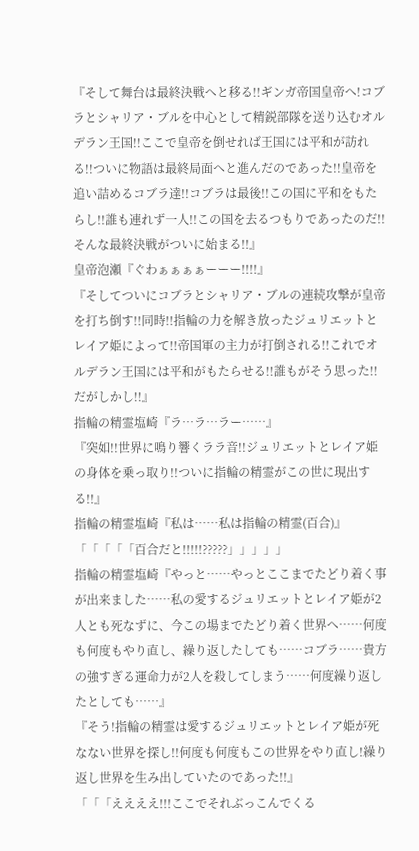『そして舞台は最終決戦へと移る!!ギンガ帝国皇帝へ!コブラとシャリア・ブルを中心として精鋭部隊を送り込むオルデラン王国!!ここで皇帝を倒せれば王国には平和が訪れる!!ついに物語は最終局面へと進んだのであった!!皇帝を追い詰めるコブラ達!!コブラは最後!!この国に平和をもたらし!!誰も連れず一人!!この国を去るつもりであったのだ!!そんな最終決戦がついに始まる!!』
皇帝泡瀬『ぐわぁぁぁぁーーー!!!!』
『そしてついにコブラとシャリア・ブルの連続攻撃が皇帝を打ち倒す!!同時!!指輪の力を解き放ったジュリエットとレイア姫によって!!帝国軍の主力が打倒される!!これでオルデラン王国には平和がもたらせる!!誰もがそう思った!!だがしかし!!』
指輪の精霊塩崎『ラ…ラ…ラー……』
『突如!!世界に鳴り響くララ音!!ジュリエットとレイア姫の身体を乗っ取り!!ついに指輪の精霊がこの世に現出する!!』
指輪の精霊塩崎『私は……私は指輪の精霊(百合)』
「「「「「百合だと!!!!!?????」」」」」
指輪の精霊塩崎『やっと……やっとここまでたどり着く事が出来ました……私の愛するジュリエットとレイア姫が2人とも死なずに、今この場までたどり着く世界へ……何度も何度もやり直し、繰り返したしても……コブラ……貴方の強すぎる運命力が2人を殺してしまう……何度繰り返したとしても……』
『そう!指輪の精霊は愛するジュリエットとレイア姫が死なない世界を探し!!何度も何度もこの世界をやり直し!繰り返し世界を生み出していたのであった!!』
「「「ええええ!!!ここでそれぶっこんでくる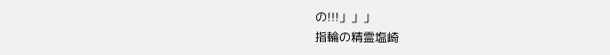の!!!」」」
指輪の精霊塩崎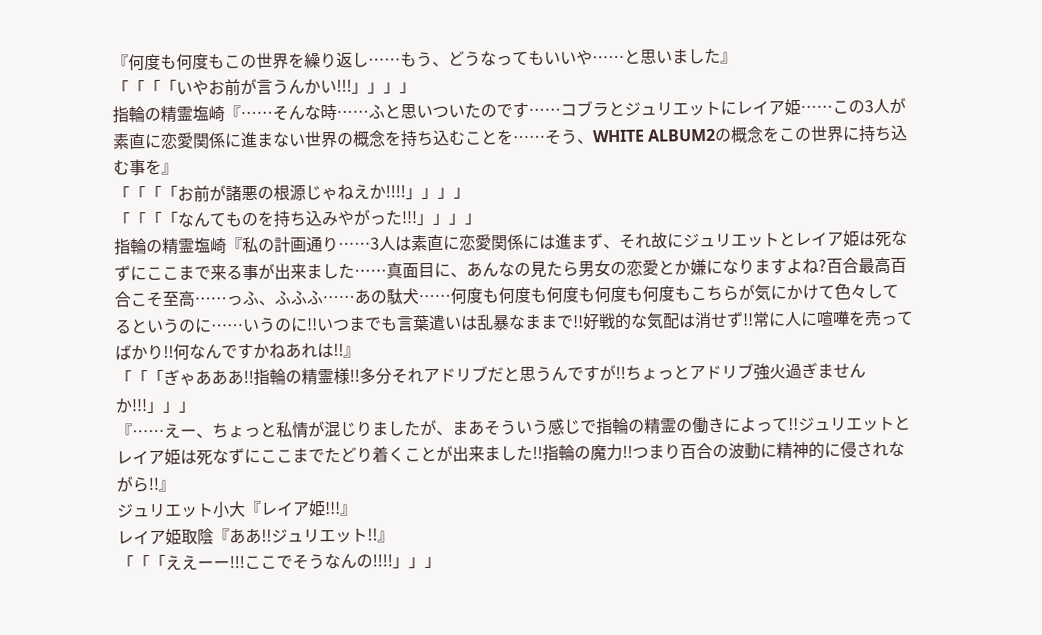『何度も何度もこの世界を繰り返し……もう、どうなってもいいや……と思いました』
「「「「いやお前が言うんかい!!!」」」」
指輪の精霊塩崎『……そんな時……ふと思いついたのです……コブラとジュリエットにレイア姫……この3人が素直に恋愛関係に進まない世界の概念を持ち込むことを……そう、WHITE ALBUM2の概念をこの世界に持ち込む事を』
「「「「お前が諸悪の根源じゃねえか!!!!」」」」
「「「「なんてものを持ち込みやがった!!!」」」」
指輪の精霊塩崎『私の計画通り……3人は素直に恋愛関係には進まず、それ故にジュリエットとレイア姫は死なずにここまで来る事が出来ました……真面目に、あんなの見たら男女の恋愛とか嫌になりますよね?百合最高百合こそ至高……っふ、ふふふ……あの駄犬……何度も何度も何度も何度も何度もこちらが気にかけて色々してるというのに……いうのに!!いつまでも言葉遣いは乱暴なままで!!好戦的な気配は消せず!!常に人に喧嘩を売ってばかり!!何なんですかねあれは!!』
「「「ぎゃあああ!!指輪の精霊様!!多分それアドリブだと思うんですが!!ちょっとアドリブ強火過ぎませんか!!!」」」
『……えー、ちょっと私情が混じりましたが、まあそういう感じで指輪の精霊の働きによって!!ジュリエットとレイア姫は死なずにここまでたどり着くことが出来ました!!指輪の魔力!!つまり百合の波動に精神的に侵されながら!!』
ジュリエット小大『レイア姫!!!』
レイア姫取陰『ああ!!ジュリエット!!』
「「「ええーー!!!ここでそうなんの!!!!」」」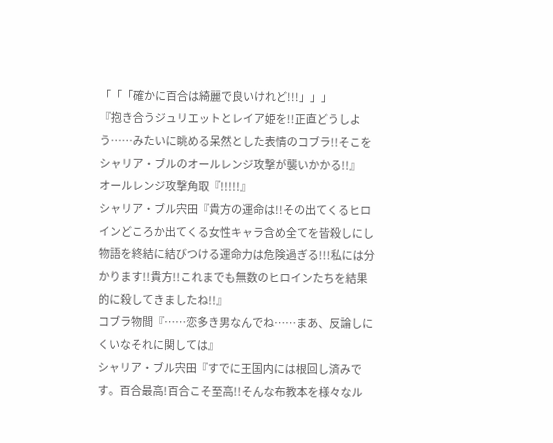「「「確かに百合は綺麗で良いけれど!!!」」」
『抱き合うジュリエットとレイア姫を!!正直どうしよう……みたいに眺める呆然とした表情のコブラ!!そこをシャリア・ブルのオールレンジ攻撃が襲いかかる!!』
オールレンジ攻撃角取『!!!!!』
シャリア・ブル宍田『貴方の運命は!!その出てくるヒロインどころか出てくる女性キャラ含め全てを皆殺しにし物語を終結に結びつける運命力は危険過ぎる!!!私には分かります!!貴方!!これまでも無数のヒロインたちを結果的に殺してきましたね!!』
コブラ物間『……恋多き男なんでね……まあ、反論しにくいなそれに関しては』
シャリア・ブル宍田『すでに王国内には根回し済みです。百合最高!百合こそ至高!!そんな布教本を様々なル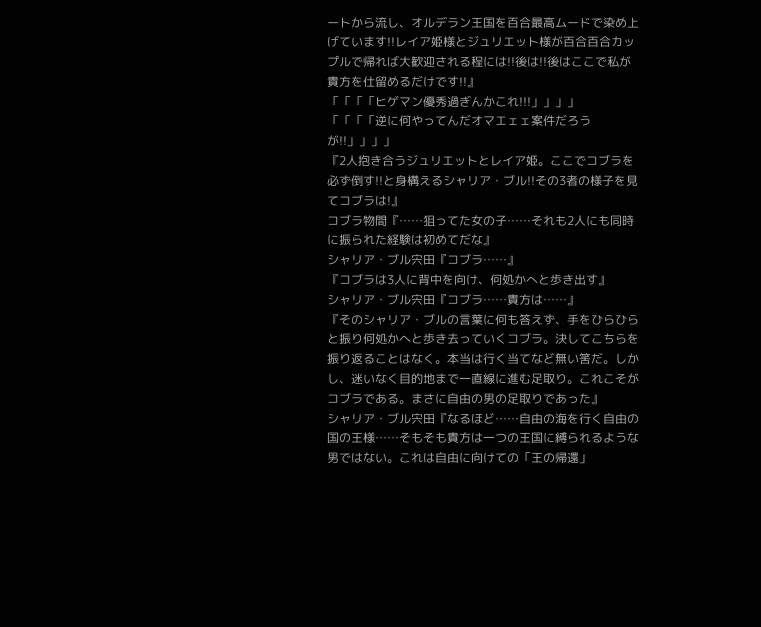ートから流し、オルデラン王国を百合最高ムードで染め上げています!!レイア姫様とジュリエット様が百合百合カップルで帰れば大歓迎される程には!!後は!!後はここで私が貴方を仕留めるだけです!!』
「「「「ヒゲマン優秀過ぎんかこれ!!!」」」」
「「「「逆に何やってんだオマエェェ案件だろうが!!」」」」
『2人抱き合うジュリエットとレイア姫。ここでコブラを必ず倒す!!と身構えるシャリア・ブル!!その3者の様子を見てコブラは!』
コブラ物間『……狙ってた女の子……それも2人にも同時に振られた経験は初めてだな』
シャリア・ブル宍田『コブラ……』
『コブラは3人に背中を向け、何処かへと歩き出す』
シャリア・ブル宍田『コブラ……貴方は……』
『そのシャリア・ブルの言葉に何も答えず、手をひらひらと振り何処かへと歩き去っていくコブラ。決してこちらを振り返ることはなく。本当は行く当てなど無い筈だ。しかし、迷いなく目的地まで一直線に進む足取り。これこそがコブラである。まさに自由の男の足取りであった』
シャリア・ブル宍田『なるほど……自由の海を行く自由の国の王様……そもそも貴方は一つの王国に縛られるような男ではない。これは自由に向けての「王の帰還」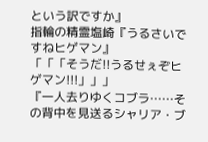という訳ですか』
指輪の精霊塩崎『うるさいですねヒゲマン』
「「「そうだ!!うるせぇぞヒゲマン!!!」」」
『一人去りゆくコブラ……その背中を見送るシャリア・ブ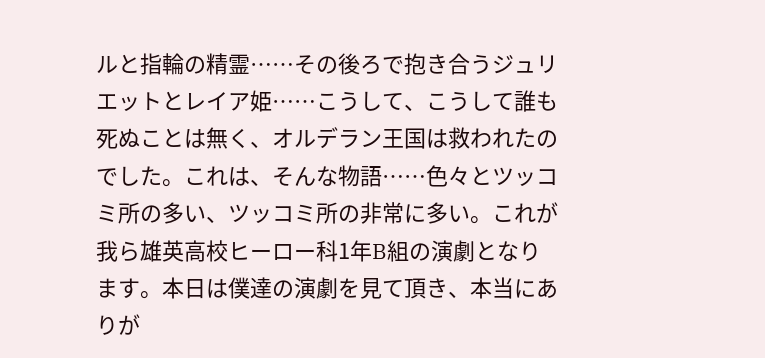ルと指輪の精霊……その後ろで抱き合うジュリエットとレイア姫……こうして、こうして誰も死ぬことは無く、オルデラン王国は救われたのでした。これは、そんな物語……色々とツッコミ所の多い、ツッコミ所の非常に多い。これが我ら雄英高校ヒーロー科1年B組の演劇となります。本日は僕達の演劇を見て頂き、本当にありが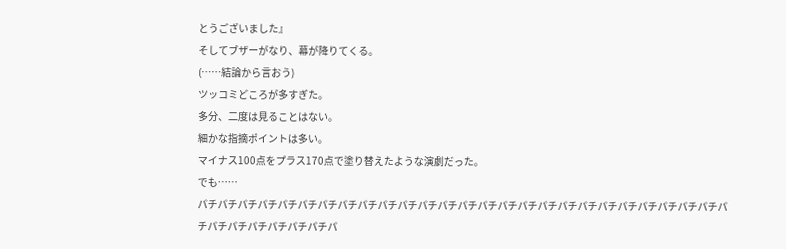とうございました』
そしてブザーがなり、幕が降りてくる。
(……結論から言おう)
ツッコミどころが多すぎた。
多分、二度は見ることはない。
細かな指摘ポイントは多い。
マイナス100点をプラス170点で塗り替えたような演劇だった。
でも……
パチパチパチパチパチパチパチパチパチパチパチパチパチパチパチパチパチパチパチパチパチパチパチパチパチパチパチパチパチパチパチパチパチパ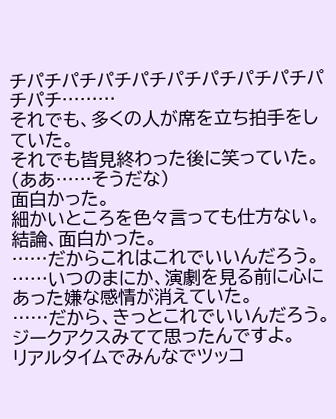チパチパチパチパチパチパチパチパチパチパチ………
それでも、多くの人が席を立ち拍手をしていた。
それでも皆見終わった後に笑っていた。
(ああ……そうだな)
面白かった。
細かいところを色々言っても仕方ない。
結論、面白かった。
……だからこれはこれでいいんだろう。
……いつのまにか、演劇を見る前に心にあった嫌な感情が消えていた。
……だから、きっとこれでいいんだろう。
ジークアクスみてて思ったんですよ。
リアルタイムでみんなでツッコ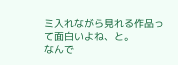ミ入れながら見れる作品って面白いよね、と。
なんで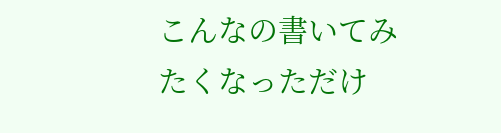こんなの書いてみたくなっただけ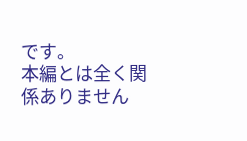です。
本編とは全く関係ありません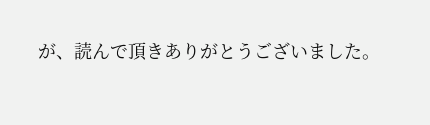が、読んで頂きありがとうございました。